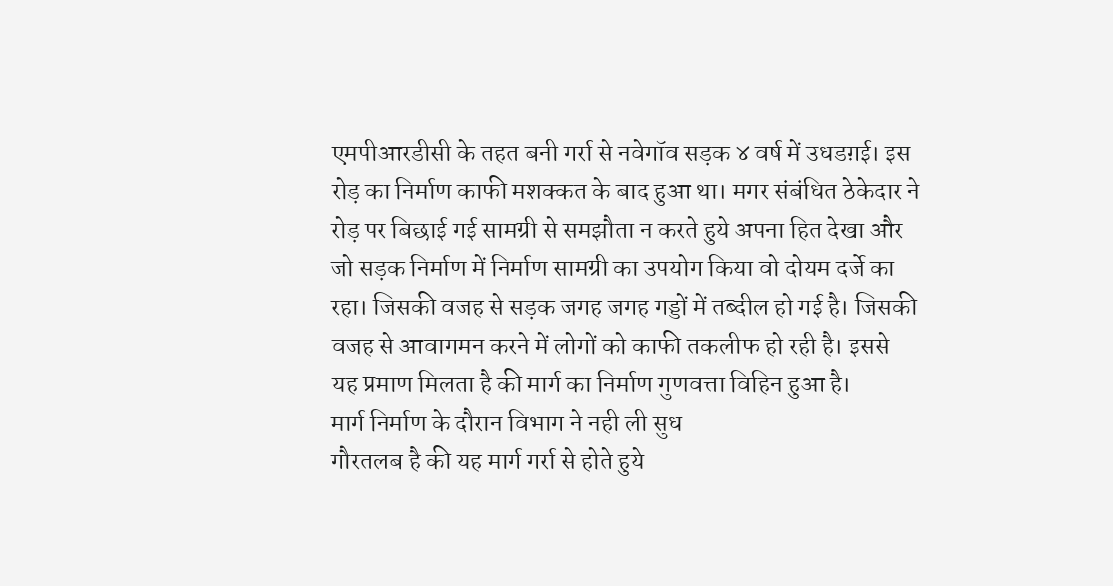एमपीआरडीसी के तहत बनी गर्रा से नवेगॉव सड़क ४ वर्ष में उधडग़ई। इस रोड़ का निर्माण काफी मशक्कत के बाद हुआ था। मगर संबंधित ठेकेदार ने रोड़ पर बिछाई गई सामग्री से समझौता न करते हुये अपना हित देखा और जो सड़क निर्माण में निर्माण सामग्री का उपयोग किया वो दोयम दर्जे का रहा। जिसकी वजह से सड़क जगह जगह गड्डों में तब्दील हो गई है। जिसकी वजह से आवागमन करने में लोगों को काफी तकलीफ हो रही है। इससे यह प्रमाण मिलता है की मार्ग का निर्माण गुणवत्ता विहिन हुआ है।
मार्ग निर्माण के दौरान विभाग ने नही ली सुध
गौरतलब है की यह मार्ग गर्रा से होते हुये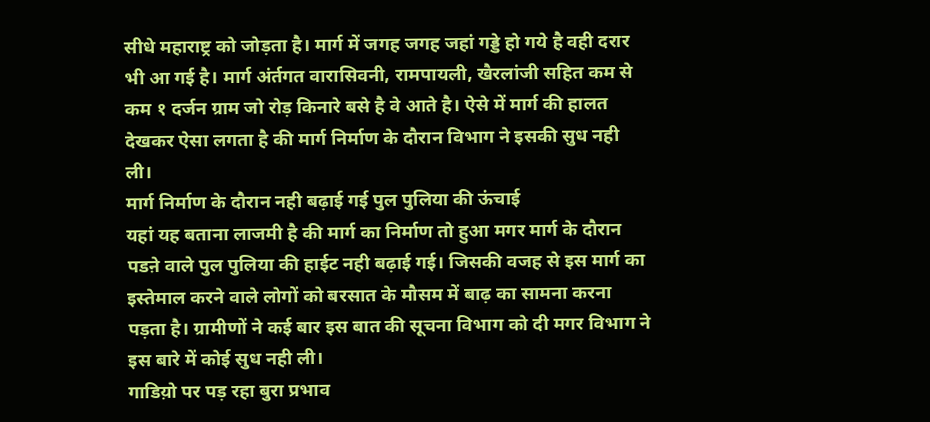सीधे महाराष्ट्र को जोड़ता है। मार्ग में जगह जगह जहां गड्डे हो गये है वही दरार भी आ गई है। मार्ग अंर्तगत वारासिवनी, रामपायली, खैरलांजी सहित कम से कम १ दर्जन ग्राम जो रोड़ किनारे बसे है वे आते है। ऐसे में मार्ग की हालत देखकर ऐसा लगता है की मार्ग निर्माण के दौरान विभाग ने इसकी सुध नही ली।
मार्ग निर्माण के दौरान नही बढ़ाई गई पुल पुलिया की ऊंचाई
यहां यह बताना लाजमी है की मार्ग का निर्माण तो हुआ मगर मार्ग के दौरान पडऩे वाले पुल पुलिया की हाईट नही बढ़ाई गई। जिसकी वजह से इस मार्ग का इस्तेमाल करने वाले लोगों को बरसात के मौसम में बाढ़ का सामना करना पड़ता है। ग्रामीणों ने कई बार इस बात की सूचना विभाग को दी मगर विभाग ने इस बारे में कोई सुध नही ली।
गाडिय़ो पर पड़ रहा बुरा प्रभाव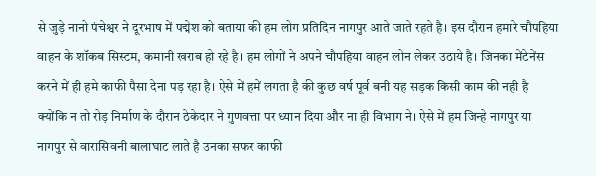से जुड़े नानो पंचेश्वर ने दूरभाष में पद्मेश को बताया की हम लोग प्रतिदिन नागपुर आते जाते रहते है। इस दौरान हमारे चौपहिया वाहन के शॉकब सिस्टम, कमानी खराब हो रहे है। हम लोगों ने अपने चौपहिया वाहन लोन लेकर उठाये है। जिनका मेंटेनेंस करने में ही हमे काफी पैसा देना पड़ रहा है। ऐसे में हमें लगता है की कुछ वर्ष पूर्व बनी यह सड़क किसी काम की नही है क्योंकि न तो रोड़ निर्माण के दौरान ठेकेदार ने गुणवत्ता पर ध्यान दिया और ना ही विभाग ने। ऐसे में हम जिन्हे नागपुर या नागपुर से वारासिवनी बालाघाट लाते है उनका सफर काफी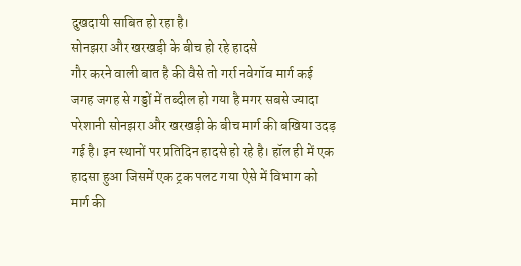दुखदायी साबित हो रहा है।
सोनझरा और खरखड़ी के बीच हो रहे हादसे
गौर करने वाली बात है की वैसे तो गर्रा नवेगॉव मार्ग कई जगह जगह से गड्डों में तब्दील हो गया है मगर सबसे ज्यादा परेशानी सोनझरा और खरखड़ी के बीच मार्ग की बखिया उदड़ गई है। इन स्थानों पर प्रतिदिन हादसे हो रहे है। हॉल ही में एक हादसा हुआ जिसमें एक ट्रक पलट गया ऐसे में विभाग को मार्ग की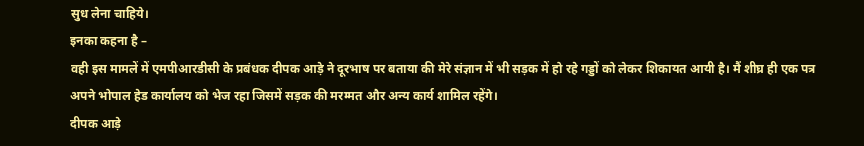सुध लेना चाहिये।
इनका कहना है –
वही इस मामलें में एमपीआरडीसी के प्रबंधक दीपक आड़े ने दूरभाष पर बताया की मेरे संज्ञान में भी सड़क में हो रहे गड्डों को लेकर शिकायत आयी है। मैं शीघ्र ही एक पत्र अपने भोपाल हेड कार्यालय को भेज रहा जिसमें सड़क की मरम्मत और अन्य कार्य शामिल रहेंगे।
दीपक आड़े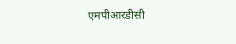एमपीआरडीसी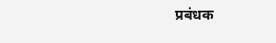प्रबंधक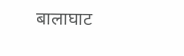बालाघाट